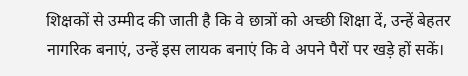शिक्षकों से उम्मीद की जाती है कि वे छात्रों को अच्छी शिक्षा दें, उन्हें बेहतर नागरिक बनाएं, उन्हें इस लायक बनाएं कि वे अपने पैरों पर खड़े हों सकें।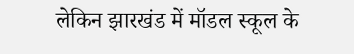लेकिन झारखंड में मॉडल स्कूल के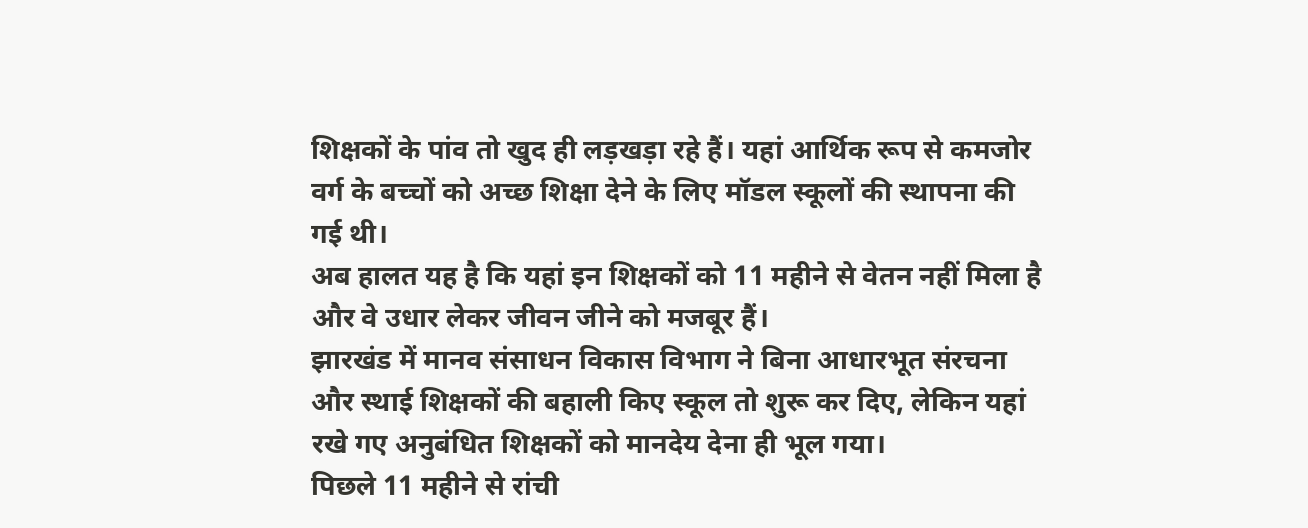शिक्षकों के पांव तो खुद ही लड़खड़ा रहे हैं। यहां आर्थिक रूप से कमजोर वर्ग के बच्चों को अच्छ शिक्षा देने के लिए मॉडल स्कूलों की स्थापना की गई थी।
अब हालत यह है कि यहां इन शिक्षकों को 11 महीने से वेतन नहीं मिला है और वे उधार लेकर जीवन जीने को मजबूर हैं।
झारखंड में मानव संसाधन विकास विभाग ने बिना आधारभूत संरचना और स्थाई शिक्षकों की बहाली किए स्कूल तो शुरू कर दिए, लेकिन यहां रखे गए अनुबंधित शिक्षकों को मानदेय देना ही भूल गया।
पिछले 11 महीने से रांची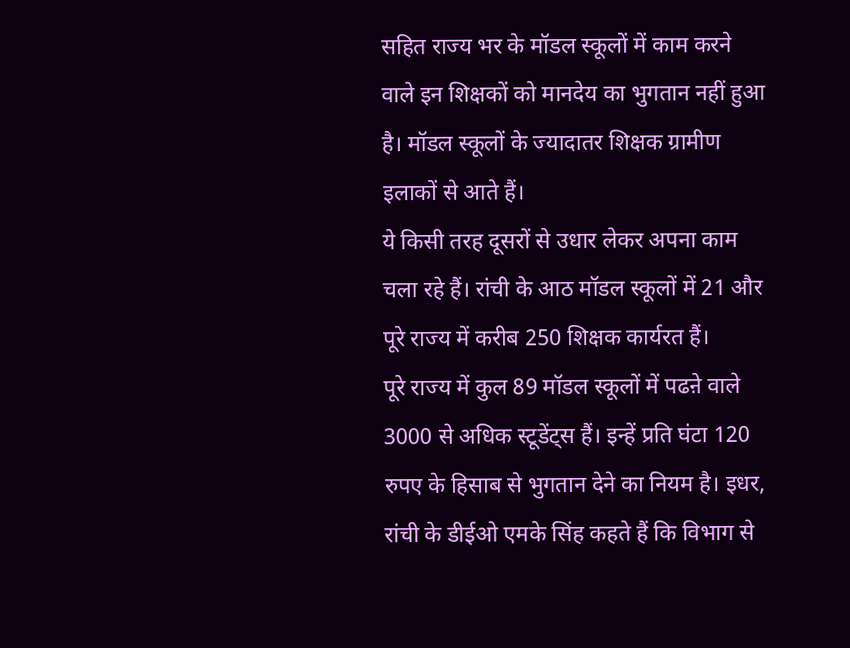सहित राज्य भर के मॉडल स्कूलों में काम करने वाले इन शिक्षकों को मानदेय का भुगतान नहीं हुआ है। मॉडल स्कूलों के ज्यादातर शिक्षक ग्रामीण इलाकों से आते हैं।
ये किसी तरह दूसरों से उधार लेकर अपना काम चला रहे हैं। रांची के आठ मॉडल स्कूलों में 21 और पूरे राज्य में करीब 250 शिक्षक कार्यरत हैं।
पूरे राज्य में कुल 89 मॉडल स्कूलों में पढऩे वाले 3000 से अधिक स्टूडेंट्स हैं। इन्हें प्रति घंटा 120 रुपए के हिसाब से भुगतान देने का नियम है। इधर, रांची के डीईओ एमके सिंह कहते हैं कि विभाग से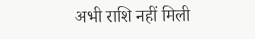अभी राशि नहीं मिली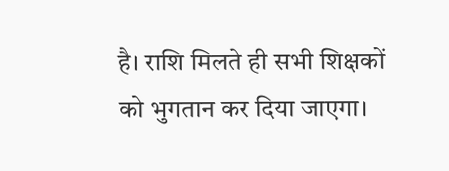है। राशि मिलते ही सभी शिक्षकों को भुगतान कर दिया जाएगा।